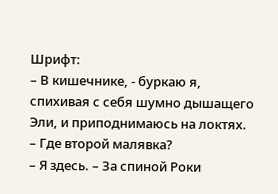Шрифт:
– В кишечнике, - буркаю я, спихивая с себя шумно дышащего Эли, и приподнимаюсь на локтях. – Где второй малявка?
– Я здесь. – За спиной Роки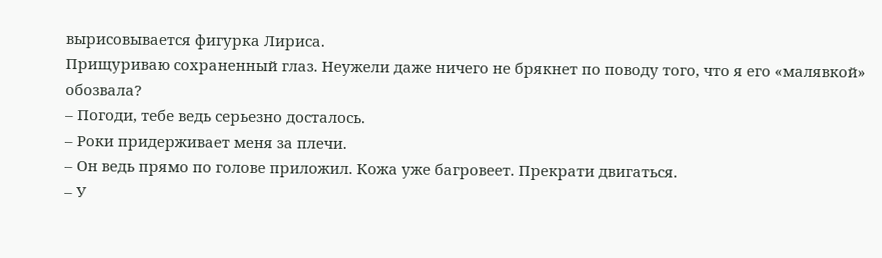вырисовывается фигурка Лириса.
Прищуриваю сохраненный глаз. Неужели даже ничего не брякнет по поводу того, что я его «малявкой» обозвала?
– Погоди, тебе ведь серьезно досталось.
– Роки придерживает меня за плечи.
– Он ведь прямо по голове приложил. Кожа уже багровеет. Прекрати двигаться.
– У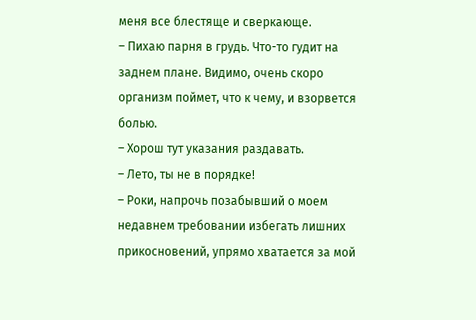меня все блестяще и сверкающе.
– Пихаю парня в грудь. Что-то гудит на заднем плане. Видимо, очень скоро организм поймет, что к чему, и взорвется болью.
– Хорош тут указания раздавать.
– Лето, ты не в порядке!
– Роки, напрочь позабывший о моем недавнем требовании избегать лишних прикосновений, упрямо хватается за мой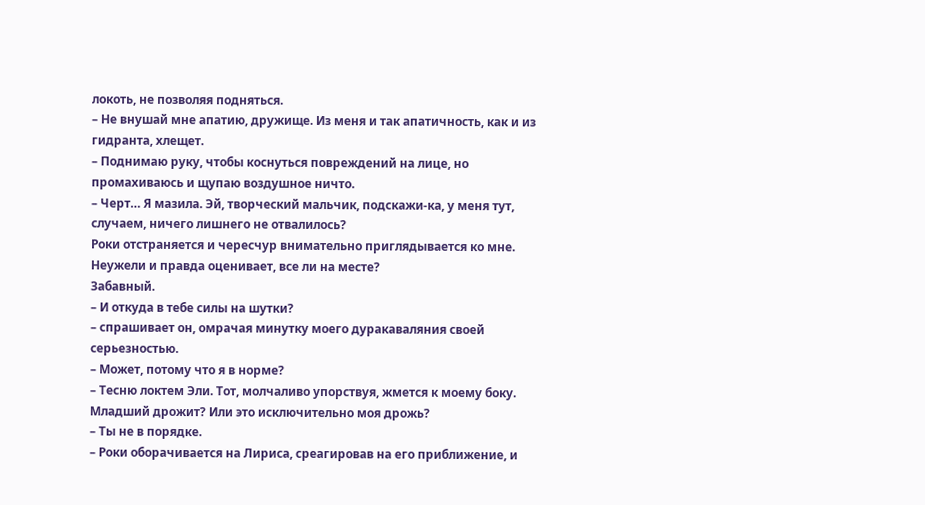локоть, не позволяя подняться.
– Не внушай мне апатию, дружище. Из меня и так апатичность, как и из гидранта, хлещет.
– Поднимаю руку, чтобы коснуться повреждений на лице, но промахиваюсь и щупаю воздушное ничто.
– Черт… Я мазила. Эй, творческий мальчик, подскажи-ка, у меня тут, случаем, ничего лишнего не отвалилось?
Роки отстраняется и чересчур внимательно приглядывается ко мне.
Неужели и правда оценивает, все ли на месте?
Забавный.
– И откуда в тебе силы на шутки?
– спрашивает он, омрачая минутку моего дуракаваляния своей серьезностью.
– Может, потому что я в норме?
– Тесню локтем Эли. Тот, молчаливо упорствуя, жмется к моему боку.
Младший дрожит? Или это исключительно моя дрожь?
– Ты не в порядке.
– Роки оборачивается на Лириса, среагировав на его приближение, и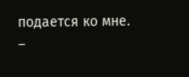подается ко мне.
–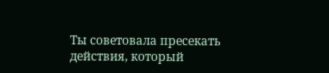Ты советовала пресекать действия, который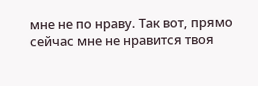мне не по нраву. Так вот, прямо сейчас мне не нравится твоя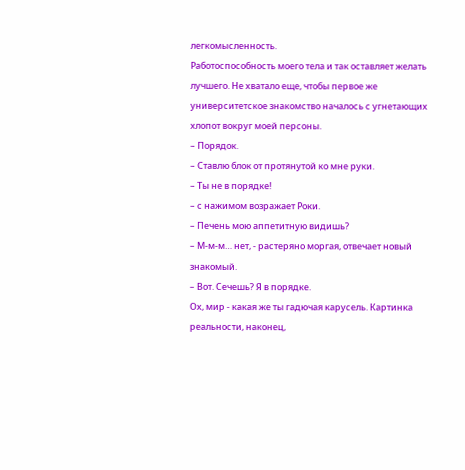легкомысленность.
Работоспособность моего тела и так оставляет желать лучшего. Не хватало еще, чтобы первое же университетское знакомство началось с угнетающих хлопот вокруг моей персоны.
– Порядок.
– Ставлю блок от протянутой ко мне руки.
– Ты не в порядке!
– с нажимом возражает Роки.
– Печень мою аппетитную видишь?
– М-м-м… нет, - растеряно моргая, отвечает новый знакомый.
– Вот. Сечешь? Я в порядке.
Ох, мир - какая же ты гадючая карусель. Картинка реальности, наконец,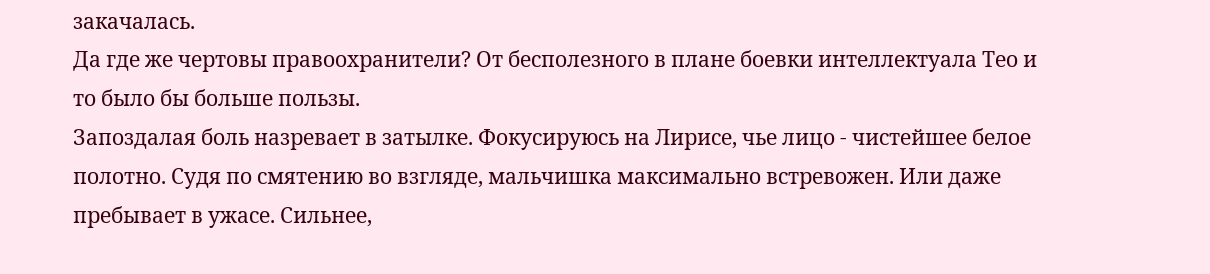закачалась.
Да где же чертовы правоохранители? От бесполезного в плане боевки интеллектуала Тео и то было бы больше пользы.
Запоздалая боль назревает в затылке. Фокусируюсь на Лирисе, чье лицо - чистейшее белое полотно. Судя по смятению во взгляде, мальчишка максимально встревожен. Или даже пребывает в ужасе. Сильнее,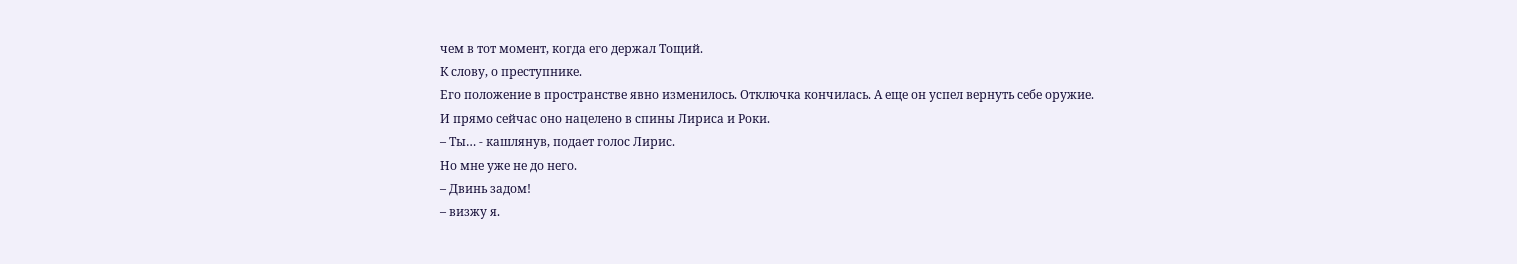чем в тот момент, когда его держал Тощий.
К слову, о преступнике.
Его положение в пространстве явно изменилось. Отключка кончилась. А еще он успел вернуть себе оружие.
И прямо сейчас оно нацелено в спины Лириса и Роки.
– Ты… - кашлянув, подает голос Лирис.
Но мне уже не до него.
– Двинь задом!
– визжу я.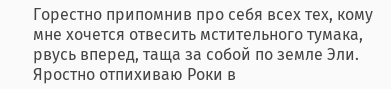Горестно припомнив про себя всех тех, кому мне хочется отвесить мстительного тумака, рвусь вперед, таща за собой по земле Эли. Яростно отпихиваю Роки в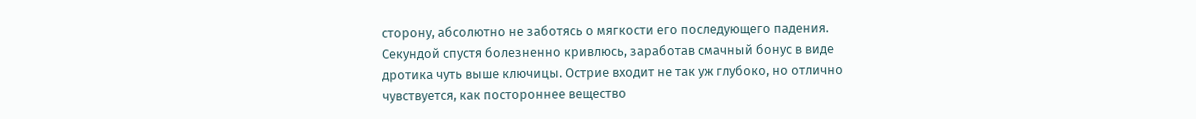сторону, абсолютно не заботясь о мягкости его последующего падения.
Секундой спустя болезненно кривлюсь, заработав смачный бонус в виде дротика чуть выше ключицы. Острие входит не так уж глубоко, но отлично чувствуется, как постороннее вещество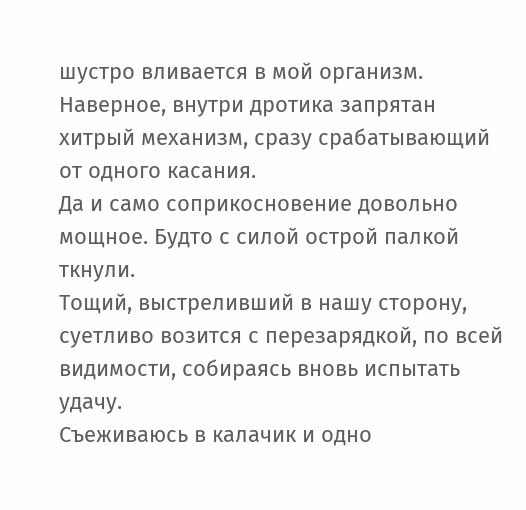шустро вливается в мой организм. Наверное, внутри дротика запрятан хитрый механизм, сразу срабатывающий от одного касания.
Да и само соприкосновение довольно мощное. Будто с силой острой палкой ткнули.
Тощий, выстреливший в нашу сторону, суетливо возится с перезарядкой, по всей видимости, собираясь вновь испытать удачу.
Съеживаюсь в калачик и одно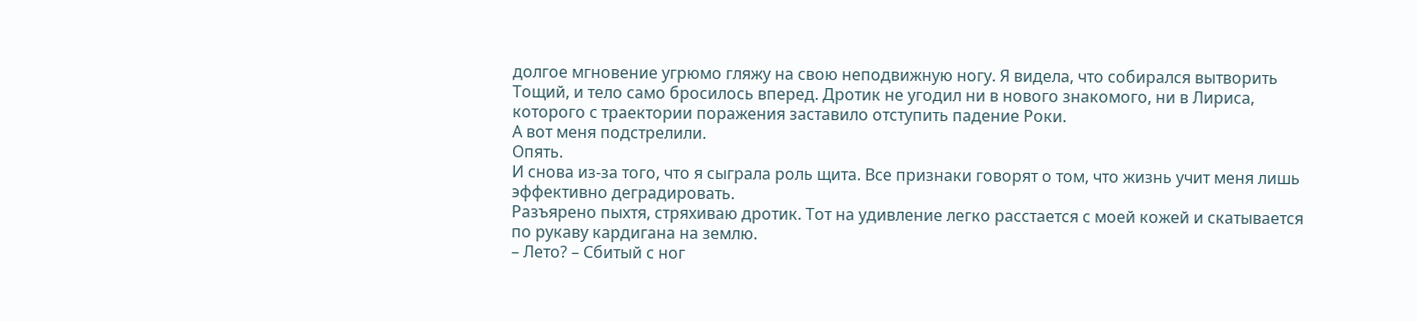долгое мгновение угрюмо гляжу на свою неподвижную ногу. Я видела, что собирался вытворить Тощий, и тело само бросилось вперед. Дротик не угодил ни в нового знакомого, ни в Лириса, которого с траектории поражения заставило отступить падение Роки.
А вот меня подстрелили.
Опять.
И снова из-за того, что я сыграла роль щита. Все признаки говорят о том, что жизнь учит меня лишь эффективно деградировать.
Разъярено пыхтя, стряхиваю дротик. Тот на удивление легко расстается с моей кожей и скатывается по рукаву кардигана на землю.
– Лето? – Сбитый с ног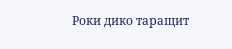Роки дико таращит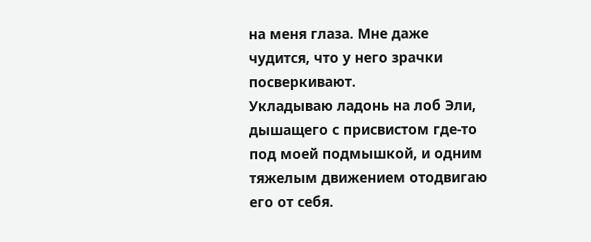на меня глаза. Мне даже чудится, что у него зрачки посверкивают.
Укладываю ладонь на лоб Эли, дышащего с присвистом где-то под моей подмышкой, и одним тяжелым движением отодвигаю его от себя.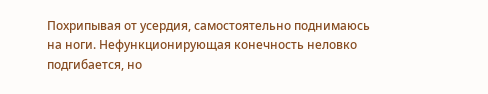Похрипывая от усердия, самостоятельно поднимаюсь на ноги. Нефункционирующая конечность неловко подгибается, но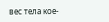вес тела кое-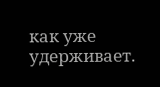как уже удерживает.